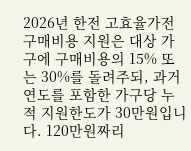2026년 한전 고효율가전 구매비용 지원은 대상 가구에 구매비용의 15% 또는 30%를 돌려주되, 과거 연도를 포함한 가구당 누적 지원한도가 30만원입니다. 120만원짜리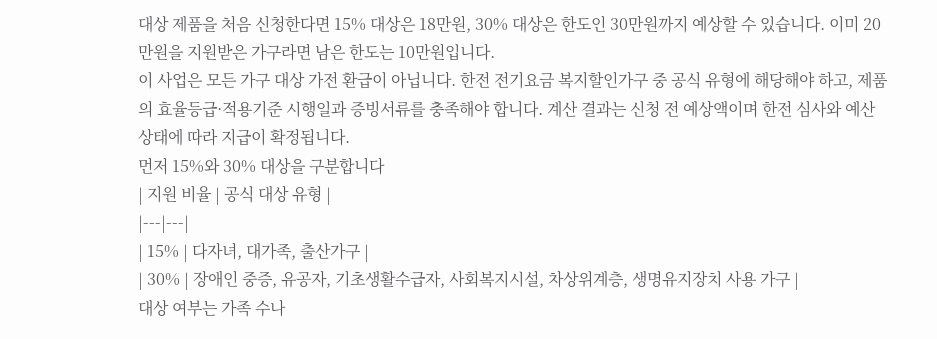대상 제품을 처음 신청한다면 15% 대상은 18만원, 30% 대상은 한도인 30만원까지 예상할 수 있습니다. 이미 20만원을 지원받은 가구라면 남은 한도는 10만원입니다.
이 사업은 모든 가구 대상 가전 환급이 아닙니다. 한전 전기요금 복지할인가구 중 공식 유형에 해당해야 하고, 제품의 효율등급·적용기준 시행일과 증빙서류를 충족해야 합니다. 계산 결과는 신청 전 예상액이며 한전 심사와 예산 상태에 따라 지급이 확정됩니다.
먼저 15%와 30% 대상을 구분합니다
| 지원 비율 | 공식 대상 유형 |
|---|---|
| 15% | 다자녀, 대가족, 출산가구 |
| 30% | 장애인 중증, 유공자, 기초생활수급자, 사회복지시설, 차상위계층, 생명유지장치 사용 가구 |
대상 여부는 가족 수나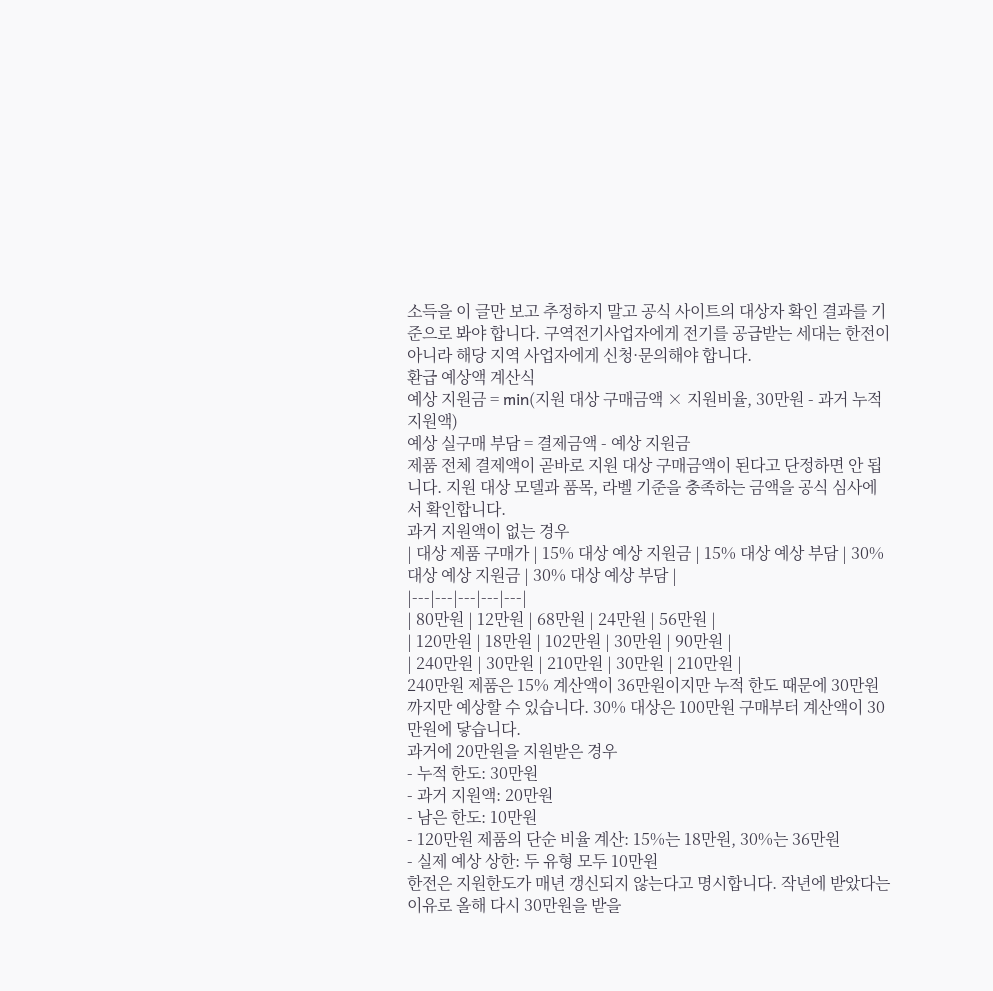소득을 이 글만 보고 추정하지 말고 공식 사이트의 대상자 확인 결과를 기준으로 봐야 합니다. 구역전기사업자에게 전기를 공급받는 세대는 한전이 아니라 해당 지역 사업자에게 신청·문의해야 합니다.
환급 예상액 계산식
예상 지원금 = min(지원 대상 구매금액 × 지원비율, 30만원 - 과거 누적 지원액)
예상 실구매 부담 = 결제금액 - 예상 지원금
제품 전체 결제액이 곧바로 지원 대상 구매금액이 된다고 단정하면 안 됩니다. 지원 대상 모델과 품목, 라벨 기준을 충족하는 금액을 공식 심사에서 확인합니다.
과거 지원액이 없는 경우
| 대상 제품 구매가 | 15% 대상 예상 지원금 | 15% 대상 예상 부담 | 30% 대상 예상 지원금 | 30% 대상 예상 부담 |
|---|---|---|---|---|
| 80만원 | 12만원 | 68만원 | 24만원 | 56만원 |
| 120만원 | 18만원 | 102만원 | 30만원 | 90만원 |
| 240만원 | 30만원 | 210만원 | 30만원 | 210만원 |
240만원 제품은 15% 계산액이 36만원이지만 누적 한도 때문에 30만원까지만 예상할 수 있습니다. 30% 대상은 100만원 구매부터 계산액이 30만원에 닿습니다.
과거에 20만원을 지원받은 경우
- 누적 한도: 30만원
- 과거 지원액: 20만원
- 남은 한도: 10만원
- 120만원 제품의 단순 비율 계산: 15%는 18만원, 30%는 36만원
- 실제 예상 상한: 두 유형 모두 10만원
한전은 지원한도가 매년 갱신되지 않는다고 명시합니다. 작년에 받았다는 이유로 올해 다시 30만원을 받을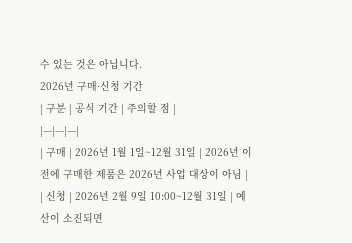수 있는 것은 아닙니다.
2026년 구매·신청 기간
| 구분 | 공식 기간 | 주의할 점 |
|---|---|---|
| 구매 | 2026년 1월 1일~12월 31일 | 2026년 이전에 구매한 제품은 2026년 사업 대상이 아님 |
| 신청 | 2026년 2월 9일 10:00~12월 31일 | 예산이 소진되면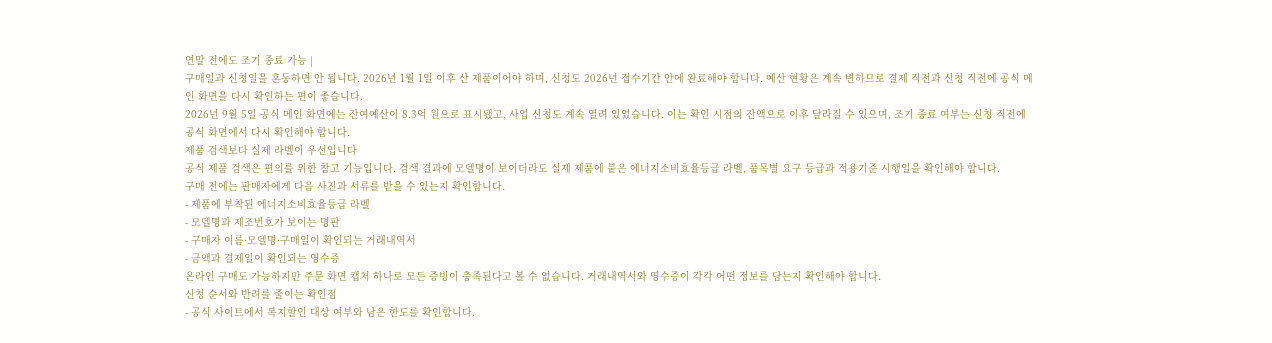연말 전에도 조기 종료 가능 |
구매일과 신청일을 혼동하면 안 됩니다. 2026년 1월 1일 이후 산 제품이어야 하며, 신청도 2026년 접수기간 안에 완료해야 합니다. 예산 현황은 계속 변하므로 결제 직전과 신청 직전에 공식 메인 화면을 다시 확인하는 편이 좋습니다.
2026년 9월 5일 공식 메인 화면에는 잔여예산이 8.3억 원으로 표시됐고, 사업 신청도 계속 열려 있었습니다. 이는 확인 시점의 잔액으로 이후 달라질 수 있으며, 조기 종료 여부는 신청 직전에 공식 화면에서 다시 확인해야 합니다.
제품 검색보다 실제 라벨이 우선입니다
공식 제품 검색은 편의를 위한 참고 기능입니다. 검색 결과에 모델명이 보이더라도 실제 제품에 붙은 에너지소비효율등급 라벨, 품목별 요구 등급과 적용기준 시행일을 확인해야 합니다.
구매 전에는 판매자에게 다음 사진과 서류를 받을 수 있는지 확인합니다.
- 제품에 부착된 에너지소비효율등급 라벨
- 모델명과 제조번호가 보이는 명판
- 구매자 이름·모델명·구매일이 확인되는 거래내역서
- 금액과 결제일이 확인되는 영수증
온라인 구매도 가능하지만 주문 화면 캡처 하나로 모든 증빙이 충족된다고 볼 수 없습니다. 거래내역서와 영수증이 각각 어떤 정보를 담는지 확인해야 합니다.
신청 순서와 반려를 줄이는 확인점
- 공식 사이트에서 복지할인 대상 여부와 남은 한도를 확인합니다.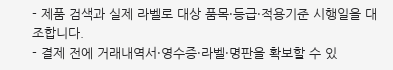- 제품 검색과 실제 라벨로 대상 품목·등급·적용기준 시행일을 대조합니다.
- 결제 전에 거래내역서·영수증·라벨·명판을 확보할 수 있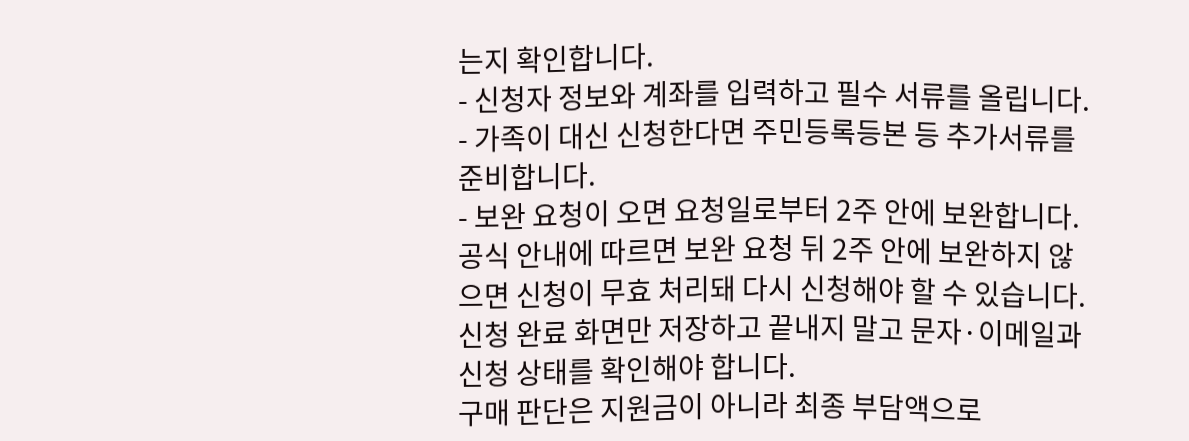는지 확인합니다.
- 신청자 정보와 계좌를 입력하고 필수 서류를 올립니다.
- 가족이 대신 신청한다면 주민등록등본 등 추가서류를 준비합니다.
- 보완 요청이 오면 요청일로부터 2주 안에 보완합니다.
공식 안내에 따르면 보완 요청 뒤 2주 안에 보완하지 않으면 신청이 무효 처리돼 다시 신청해야 할 수 있습니다. 신청 완료 화면만 저장하고 끝내지 말고 문자·이메일과 신청 상태를 확인해야 합니다.
구매 판단은 지원금이 아니라 최종 부담액으로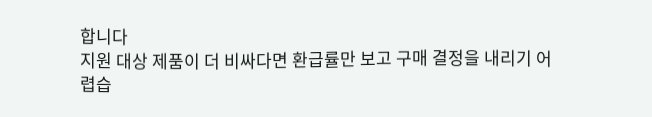합니다
지원 대상 제품이 더 비싸다면 환급률만 보고 구매 결정을 내리기 어렵습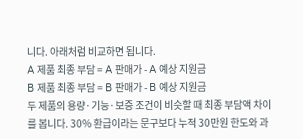니다. 아래처럼 비교하면 됩니다.
A 제품 최종 부담 = A 판매가 - A 예상 지원금
B 제품 최종 부담 = B 판매가 - B 예상 지원금
두 제품의 용량·기능·보증 조건이 비슷할 때 최종 부담액 차이를 봅니다. 30% 환급이라는 문구보다 누적 30만원 한도와 과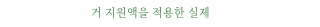거 지원액을 적용한 실제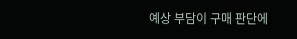예상 부담이 구매 판단에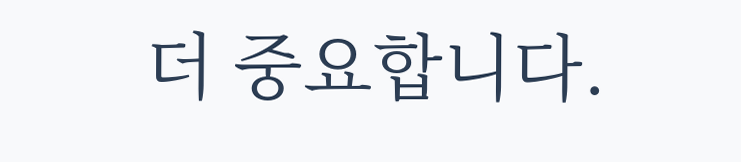더 중요합니다.